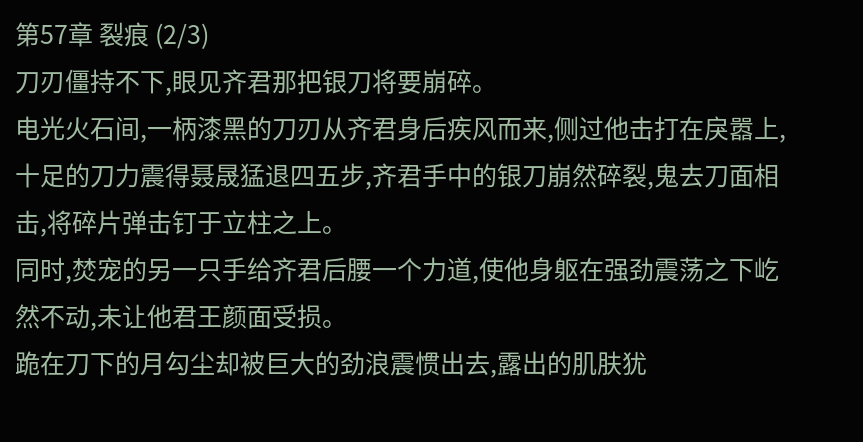第57章 裂痕 (2/3)
刀刃僵持不下,眼见齐君那把银刀将要崩碎。
电光火石间,一柄漆黑的刀刃从齐君身后疾风而来,侧过他击打在戾嚣上,十足的刀力震得聂晟猛退四五步,齐君手中的银刀崩然碎裂,鬼去刀面相击,将碎片弹击钉于立柱之上。
同时,焚宠的另一只手给齐君后腰一个力道,使他身躯在强劲震荡之下屹然不动,未让他君王颜面受损。
跪在刀下的月勾尘却被巨大的劲浪震惯出去,露出的肌肤犹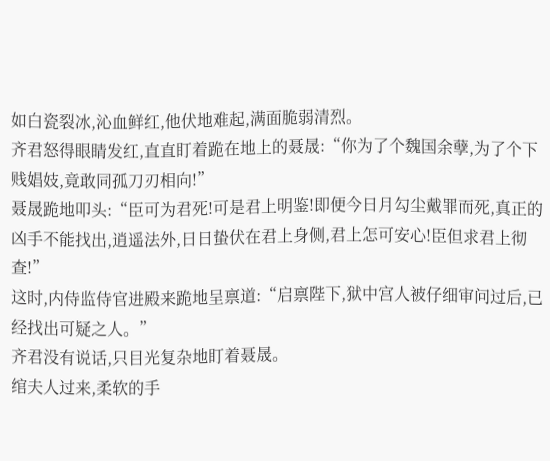如白瓷裂冰,沁血鲜红,他伏地难起,满面脆弱清烈。
齐君怒得眼睛发红,直直盯着跪在地上的聂晟:“你为了个魏国余孽,为了个下贱娼妓,竟敢同孤刀刃相向!”
聂晟跪地叩头:“臣可为君死!可是君上明鉴!即便今日月勾尘戴罪而死,真正的凶手不能找出,逍遥法外,日日蛰伏在君上身侧,君上怎可安心!臣但求君上彻查!”
这时,内侍监侍官进殿来跪地呈禀道:“启禀陛下,狱中宫人被仔细审问过后,已经找出可疑之人。”
齐君没有说话,只目光复杂地盯着聂晟。
绾夫人过来,柔软的手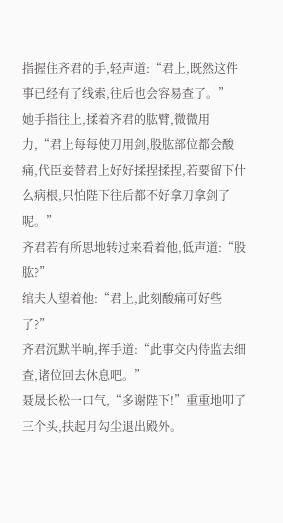指握住齐君的手,轻声道:“君上,既然这件事已经有了线索,往后也会容易查了。”
她手指往上,揉着齐君的肱臂,微微用力,“君上每每使刀用剑,股肱部位都会酸痛,代臣妾替君上好好揉捏揉捏,若要留下什么病根,只怕陛下往后都不好拿刀拿剑了呢。”
齐君若有所思地转过来看着他,低声道:“股肱?”
绾夫人望着他:“君上,此刻酸痛可好些了?”
齐君沉默半晌,挥手道:“此事交内侍监去细查,诸位回去休息吧。”
聂晟长松一口气,“多谢陛下!”重重地叩了三个头,扶起月勾尘退出殿外。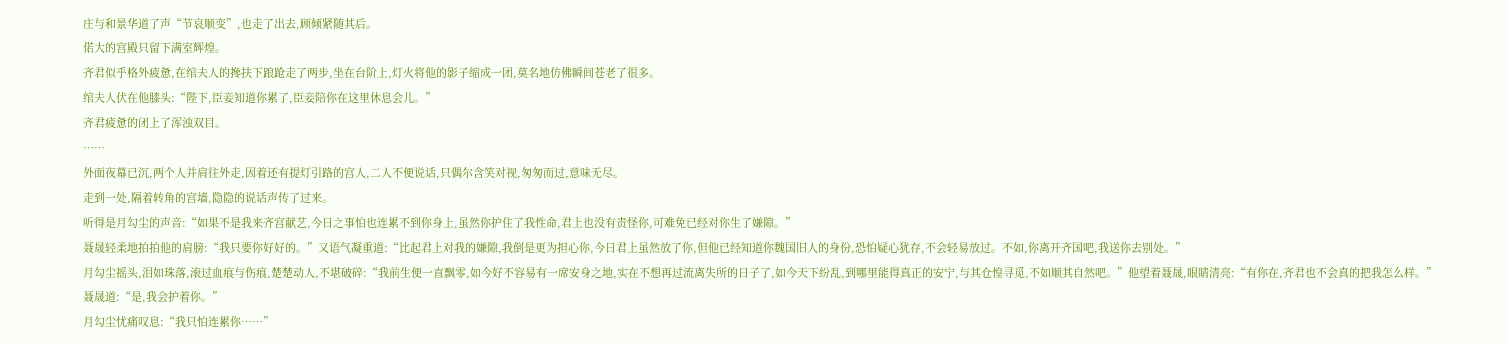庄与和景华道了声“节哀顺变”,也走了出去,顾倾紧随其后。
偌大的宫殿只留下满室辉煌。
齐君似乎格外疲惫,在绾夫人的搀扶下踉跄走了两步,坐在台阶上,灯火将他的影子缩成一团,莫名地仿佛瞬间苍老了很多。
绾夫人伏在他膝头:“陛下,臣妾知道你累了,臣妾陪你在这里休息会儿。”
齐君疲惫的闭上了浑浊双目。
……
外面夜幕已沉,两个人并肩往外走,因着还有提灯引路的宫人,二人不便说话,只偶尔含笑对视,匆匆而过,意味无尽。
走到一处,隔着转角的宫墙,隐隐的说话声传了过来。
听得是月勾尘的声音:“如果不是我来齐宫献艺,今日之事怕也连累不到你身上,虽然你护住了我性命,君上也没有责怪你,可难免已经对你生了嫌隙。”
聂晟轻柔地拍拍他的肩膀:“我只要你好好的。”又语气凝重道:“比起君上对我的嫌隙,我倒是更为担心你,今日君上虽然放了你,但他已经知道你魏国旧人的身份,恐怕疑心犹存,不会轻易放过。不如,你离开齐国吧,我送你去别处。”
月勾尘摇头,泪如珠落,滚过血痕与伤痕,楚楚动人,不堪破碎:“我前生便一直飘零,如今好不容易有一席安身之地,实在不想再过流离失所的日子了,如今天下纷乱,到哪里能得真正的安宁,与其仓惶寻觅,不如顺其自然吧。”他望着聂晟,眼睛清亮:“有你在,齐君也不会真的把我怎么样。”
聂晟道:“是,我会护着你。”
月勾尘忧痛叹息:“我只怕连累你……”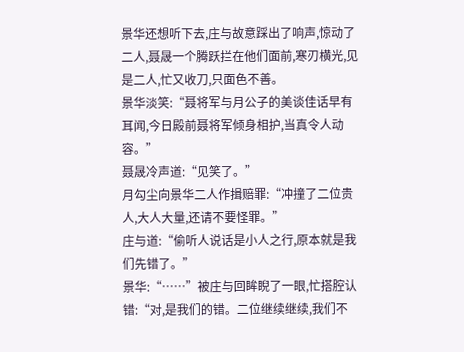景华还想听下去,庄与故意踩出了响声,惊动了二人,聂晟一个腾跃拦在他们面前,寒刃横光,见是二人,忙又收刀,只面色不善。
景华淡笑:“聂将军与月公子的美谈佳话早有耳闻,今日殿前聂将军倾身相护,当真令人动容。”
聂晟冷声道:“见笑了。”
月勾尘向景华二人作揖赔罪:“冲撞了二位贵人,大人大量,还请不要怪罪。”
庄与道:“偷听人说话是小人之行,原本就是我们先错了。”
景华:“……”被庄与回眸睨了一眼,忙搭腔认错:“对,是我们的错。二位继续继续,我们不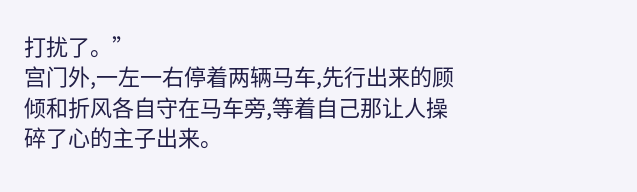打扰了。”
宫门外,一左一右停着两辆马车,先行出来的顾倾和折风各自守在马车旁,等着自己那让人操碎了心的主子出来。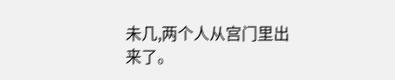未几,两个人从宫门里出来了。